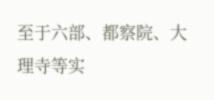至于六部、都察院、大理寺等实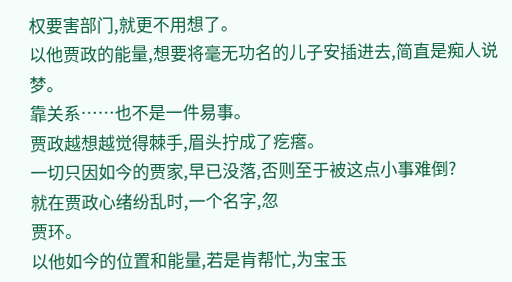权要害部门,就更不用想了。
以他贾政的能量,想要将毫无功名的儿子安插进去,简直是痴人说梦。
靠关系……也不是一件易事。
贾政越想越觉得棘手,眉头拧成了疙瘩。
一切只因如今的贾家,早已没落,否则至于被这点小事难倒?
就在贾政心绪纷乱时,一个名字,忽
贾环。
以他如今的位置和能量,若是肯帮忙,为宝玉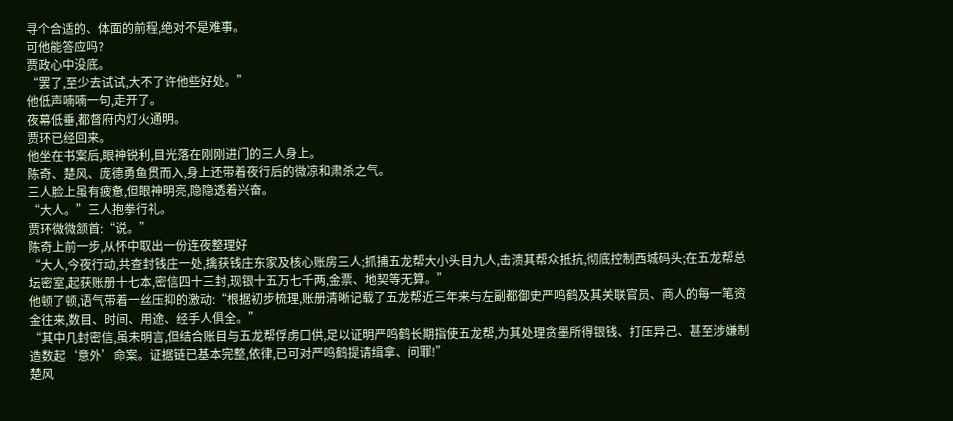寻个合适的、体面的前程,绝对不是难事。
可他能答应吗?
贾政心中没底。
“罢了,至少去试试,大不了许他些好处。”
他低声喃喃一句,走开了。
夜幕低垂,都督府内灯火通明。
贾环已经回来。
他坐在书案后,眼神锐利,目光落在刚刚进门的三人身上。
陈奇、楚风、庞德勇鱼贯而入,身上还带着夜行后的微凉和肃杀之气。
三人脸上虽有疲惫,但眼神明亮,隐隐透着兴奋。
“大人。”三人抱拳行礼。
贾环微微颔首:“说。”
陈奇上前一步,从怀中取出一份连夜整理好
“大人,今夜行动,共查封钱庄一处,擒获钱庄东家及核心账房三人;抓捕五龙帮大小头目九人,击溃其帮众抵抗,彻底控制西城码头;在五龙帮总坛密室,起获账册十七本,密信四十三封,现银十五万七千两,金票、地契等无算。”
他顿了顿,语气带着一丝压抑的激动:“根据初步梳理,账册清晰记载了五龙帮近三年来与左副都御史严鸣鹤及其关联官员、商人的每一笔资金往来,数目、时间、用途、经手人俱全。”
“其中几封密信,虽未明言,但结合账目与五龙帮俘虏口供,足以证明严鸣鹤长期指使五龙帮,为其处理贪墨所得银钱、打压异己、甚至涉嫌制造数起‘意外’命案。证据链已基本完整,依律,已可对严鸣鹤提请缉拿、问罪!”
楚风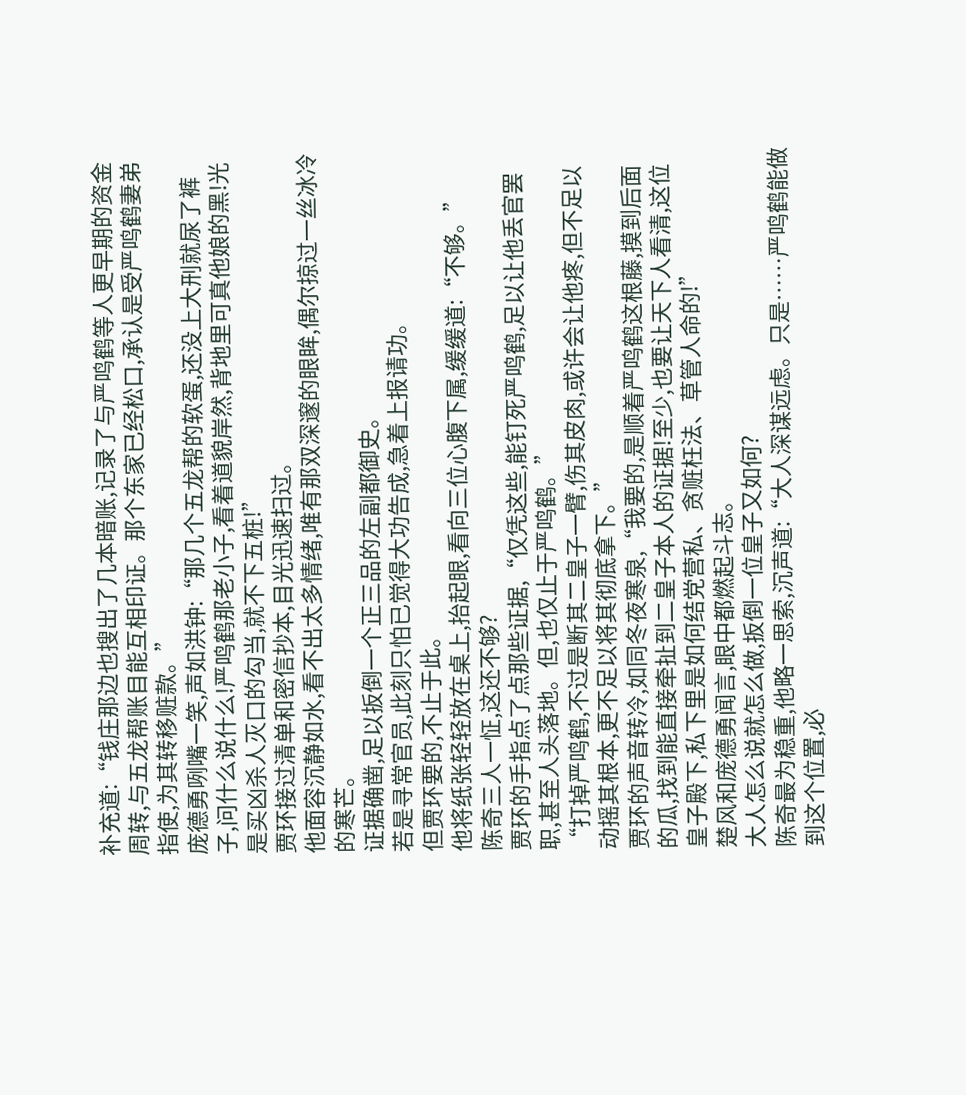补充道:“钱庄那边也搜出了几本暗账,记录了与严鸣鹤等人更早期的资金周转,与五龙帮账目能互相印证。那个东家已经松口,承认是受严鸣鹤妻弟指使,为其转移赃款。”
庞德勇咧嘴一笑,声如洪钟:“那几个五龙帮的软蛋,还没上大刑就尿了裤子,问什么说什么!严鸣鹤那老小子,看着道貌岸然,背地里可真他娘的黑!光是买凶杀人灭口的勾当,就不下五桩!”
贾环接过清单和密信抄本,目光迅速扫过。
他面容沉静如水,看不出太多情绪,唯有那双深邃的眼眸,偶尔掠过一丝冰冷的寒芒。
证据确凿,足以扳倒一个正三品的左副都御史。
若是寻常官员,此刻只怕已觉得大功告成,急着上报请功。
但贾环要的,不止于此。
他将纸张轻轻放在桌上,抬起眼,看向三位心腹下属,缓缓道:“不够。”
陈奇三人一怔,这还不够?
贾环的手指点了点那些证据,“仅凭这些,能钉死严鸣鹤,足以让他丢官罢职,甚至人头落地。但,也仅止于严鸣鹤。”
“打掉严鸣鹤,不过是断其二皇子一臂,伤其皮肉,或许会让他疼,但不足以动摇其根本,更不足以将其彻底拿下。”
贾环的声音转冷,如同冬夜寒泉,“我要的,是顺着严鸣鹤这根藤,摸到后面的瓜,找到能直接牵扯到二皇子本人的证据!至少,也要让天下人看清,这位皇子殿下,私下里是如何结党营私、贪赃枉法、草管人命的!”
楚风和庞德勇闻言,眼中都燃起斗志。
大人怎么说就怎么做,扳倒一位皇子又如何?
陈奇最为稳重,他略一思索,沉声道:“大人深谋远虑。只是……严鸣鹤能做到这个位置,必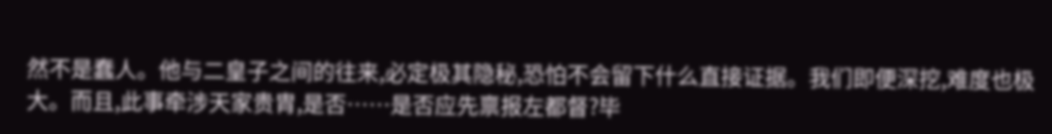然不是蠢人。他与二皇子之间的往来,必定极其隐秘,恐怕不会留下什么直接证据。我们即便深挖,难度也极大。而且,此事牵涉天家贵胄,是否……是否应先禀报左都督?毕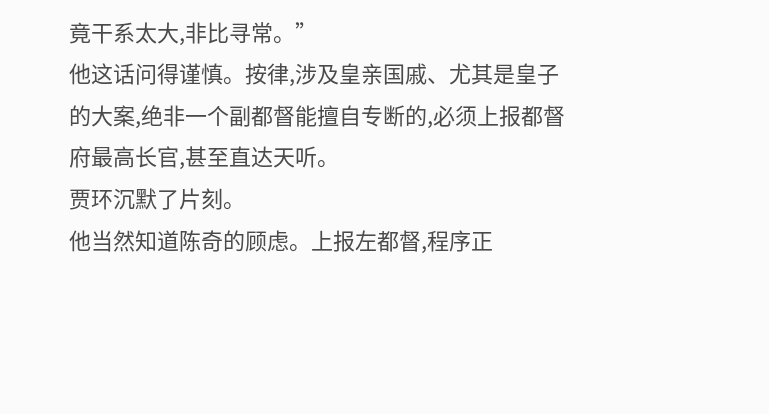竟干系太大,非比寻常。”
他这话问得谨慎。按律,涉及皇亲国戚、尤其是皇子的大案,绝非一个副都督能擅自专断的,必须上报都督府最高长官,甚至直达天听。
贾环沉默了片刻。
他当然知道陈奇的顾虑。上报左都督,程序正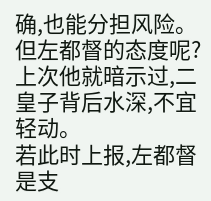确,也能分担风险。
但左都督的态度呢?上次他就暗示过,二皇子背后水深,不宜轻动。
若此时上报,左都督是支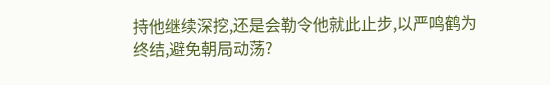持他继续深挖,还是会勒令他就此止步,以严鸣鹤为终结,避免朝局动荡?